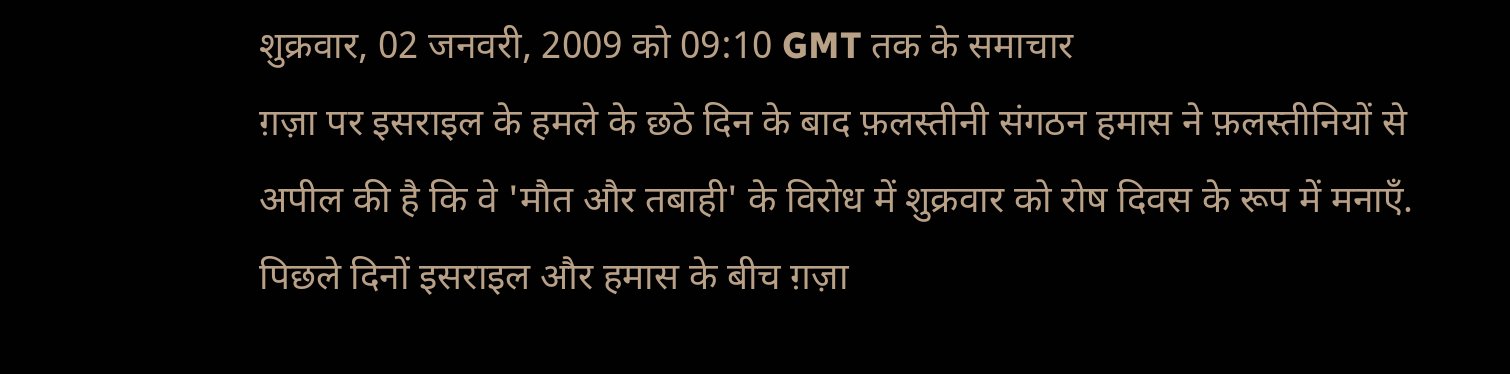शुक्रवार, 02 जनवरी, 2009 को 09:10 GMT तक के समाचार
ग़ज़ा पर इसराइल के हमले के छठे दिन के बाद फ़लस्तीनी संगठन हमास ने फ़लस्तीनियों से अपील की है कि वे 'मौत और तबाही' के विरोध में शुक्रवार को रोष दिवस के रूप में मनाएँ.
पिछले दिनों इसराइल और हमास के बीच ग़ज़ा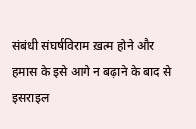संबंधी संघर्षविराम ख़त्म होने और हमास के इसे आगे न बढ़ाने के बाद से इसराइल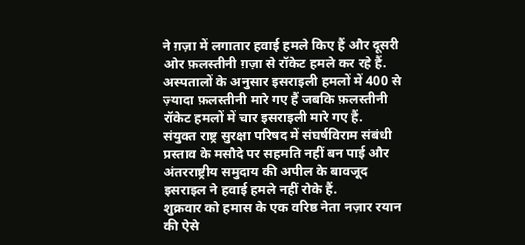ने ग़ज़ा में लगातार हवाई हमले किए हैं और दूसरी ओर फ़लस्तीनी ग़ज़ा से रॉकेट हमले कर रहे हैं.
अस्पतालों के अनुसार इसराइली हमलों में 400 से ज़्यादा फ़लस्तीनी मारे गए हैं जबकि फ़लस्तीनी रॉकेट हमलों में चार इसराइली मारे गए हैं.
संयुक्त राष्ट्र सुरक्षा परिषद में संघर्षविराम संबंधी प्रस्ताव के मसौदे पर सहमति नहीं बन पाई और अंतरराष्ट्रीय समुदाय की अपील के बावजूद इसराइल ने हवाई हमले नहीं रोके हैं.
शुक्रवार को हमास के एक वरिष्ठ नेता नज़ार रयान की ऐसे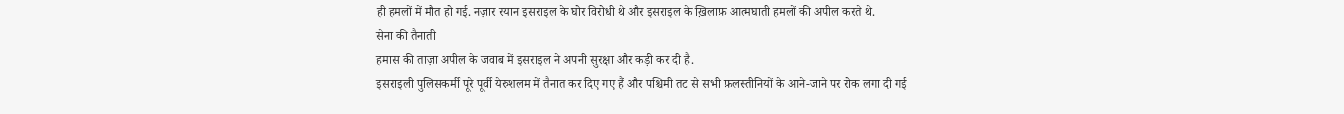ही हमलों में मौत हो गई. नज़ार रयान इसराइल के घोर विरोधी थे और इसराइल के ख़िलाफ़ आत्मघाती हमलों की अपील करते थे.
सेना की तैनाती
हमास की ताज़ा अपील के जवाब में इसराइल ने अपनी सुरक्षा और कड़ी कर दी है.
इसराइली पुलिसकर्मी पूरे पूर्वी येरुशलम में तैनात कर दिए गए हैं और पश्चिमी तट से सभी फ़लस्तीनियों के आने-जाने पर रोक लगा दी गई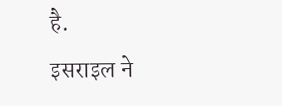है.
इसराइल ने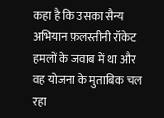कहा है कि उसका सैन्य अभियान फ़लस्तीनी रॉकेट हमलों के जवाब में था और वह योजना के मुताबिक चल रहा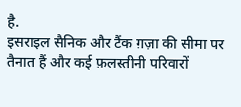है.
इसराइल सैनिक और टैंक ग़ज़ा की सीमा पर तैनात हैं और कई फ़लस्तीनी परिवारों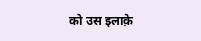को उस इलाक़े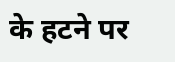के हटने पर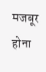मजबूर होना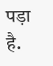पड़ा है.